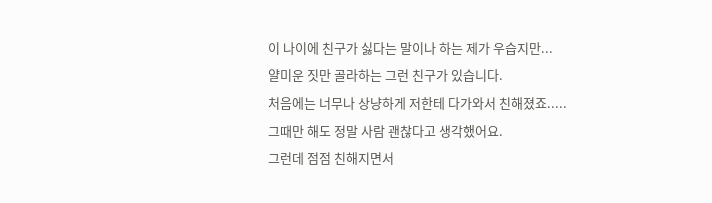이 나이에 친구가 싫다는 말이나 하는 제가 우습지만...
얄미운 짓만 골라하는 그런 친구가 있습니다.
처음에는 너무나 상냥하게 저한테 다가와서 친해졌죠.....
그때만 해도 정말 사람 괜찮다고 생각했어요.
그런데 점점 친해지면서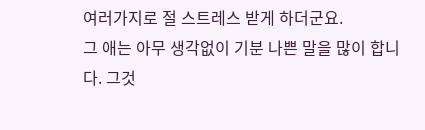여러가지로 절 스트레스 받게 하더군요.
그 애는 아무 생각없이 기분 나쁜 말을 많이 합니다. 그것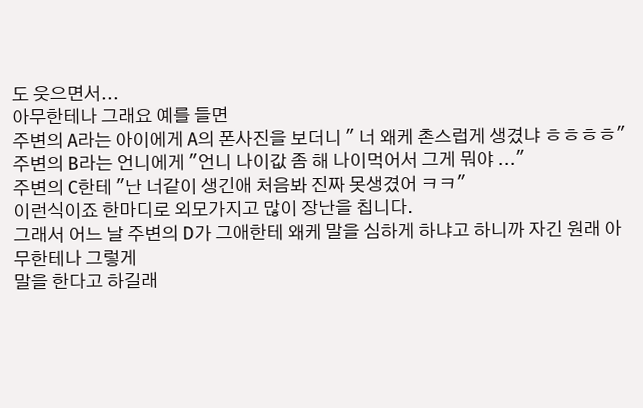도 웃으면서...
아무한테나 그래요 예를 들면
주변의 A라는 아이에게 A의 폰사진을 보더니 " 너 왜케 촌스럽게 생겼냐 ㅎㅎㅎㅎ"
주변의 B라는 언니에게 "언니 나이값 좀 해 나이먹어서 그게 뭐야 ..."
주변의 C한테 "난 너같이 생긴애 처음봐 진짜 못생겼어 ㅋㅋ"
이런식이죠 한마디로 외모가지고 많이 장난을 칩니다.
그래서 어느 날 주변의 D가 그애한테 왜케 말을 심하게 하냐고 하니까 자긴 원래 아무한테나 그렇게
말을 한다고 하길래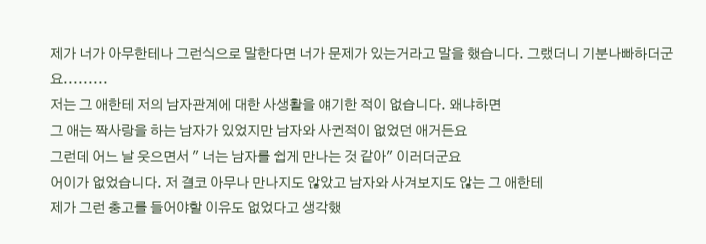제가 너가 아무한테나 그런식으로 말한다면 너가 문제가 있는거라고 말을 했습니다. 그랬더니 기분나빠하더군요.........
저는 그 애한테 저의 남자관계에 대한 사생활을 얘기한 적이 없습니다. 왜냐하면
그 애는 짝사랑을 하는 남자가 있었지만 남자와 사귄적이 없었던 애거든요
그런데 어느 날 웃으면서 " 너는 남자를 쉽게 만나는 것 같아" 이러더군요
어이가 없었습니다. 저 결코 아무나 만나지도 않았고 남자와 사겨보지도 않는 그 애한테
제가 그런 충고를 들어야할 이유도 없었다고 생각했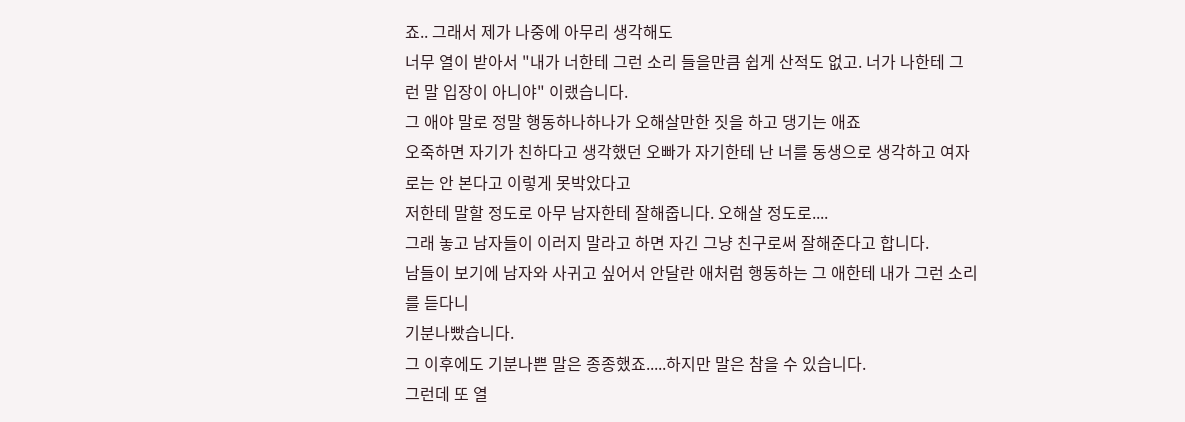죠.. 그래서 제가 나중에 아무리 생각해도
너무 열이 받아서 "내가 너한테 그런 소리 들을만큼 쉽게 산적도 없고. 너가 나한테 그런 말 입장이 아니야" 이랬습니다.
그 애야 말로 정말 행동하나하나가 오해살만한 짓을 하고 댕기는 애죠
오죽하면 자기가 친하다고 생각했던 오빠가 자기한테 난 너를 동생으로 생각하고 여자로는 안 본다고 이렇게 못박았다고
저한테 말할 정도로 아무 남자한테 잘해줍니다. 오해살 정도로....
그래 놓고 남자들이 이러지 말라고 하면 자긴 그냥 친구로써 잘해준다고 합니다.
남들이 보기에 남자와 사귀고 싶어서 안달란 애처럼 행동하는 그 애한테 내가 그런 소리를 듣다니
기분나빴습니다.
그 이후에도 기분나쁜 말은 종종했죠.....하지만 말은 참을 수 있습니다.
그런데 또 열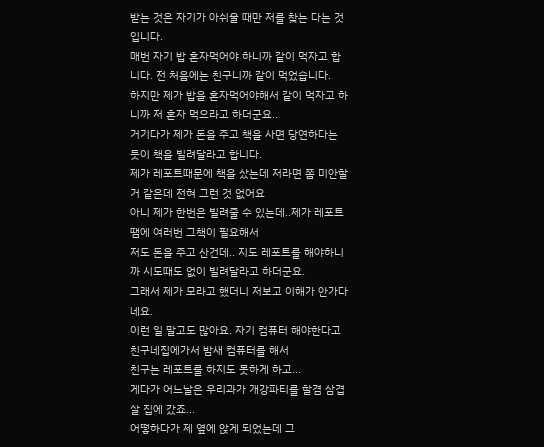받는 것은 자기가 아쉬울 때만 저를 찾는 다는 것입니다.
매번 자기 밥 혼자먹어야 하니까 같이 먹자고 합니다. 전 처음에는 친구니까 같이 먹었습니다.
하지만 제가 밥을 혼자먹어야해서 같이 먹자고 하니까 저 혼자 먹으라고 하더군요..
거기다가 제가 돈을 주고 책을 사면 당연하다는 듯이 책을 빌려달라고 합니다.
제가 레포트때문에 책을 샀는데 저라면 쫌 미안할 거 같은데 전혀 그런 것 없어요
아니 제가 한번은 빌려줄 수 있는데..제가 레포트땜에 여러번 그책이 필요해서
저도 돈을 주고 산건데.. 지도 레포트를 해야하니까 시도때도 없이 빌려달라고 하더군요.
그래서 제가 모라고 했더니 저보고 이해가 안가다네요.
이런 일 말고도 많아요. 자기 컴퓨터 해야한다고 친구네집에가서 밤새 컴퓨터를 해서
친구는 레포트를 하지도 못하게 하고...
게다가 어느날은 우리과가 개강파티를 할겸 삼겹살 집에 갔죠...
어떻하다가 제 옆에 앉게 되었는데 그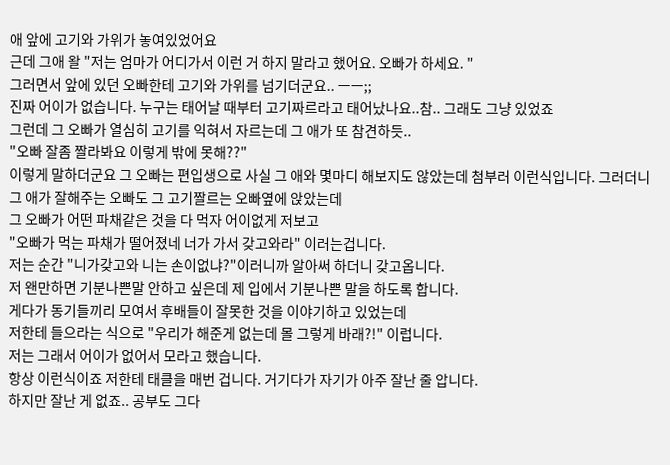애 앞에 고기와 가위가 놓여있었어요
근데 그애 왈 "저는 엄마가 어디가서 이런 거 하지 말라고 했어요. 오빠가 하세요. "
그러면서 앞에 있던 오빠한테 고기와 가위를 넘기더군요.. ㅡㅡ;;
진짜 어이가 없습니다. 누구는 태어날 때부터 고기짜르라고 태어났나요..참.. 그래도 그냥 있었죠
그런데 그 오빠가 열심히 고기를 익혀서 자르는데 그 애가 또 참견하듯..
"오빠 잘좀 짤라봐요 이렇게 밖에 못해??"
이렇게 말하더군요 그 오빠는 편입생으로 사실 그 애와 몇마디 해보지도 않았는데 첨부러 이런식입니다. 그러더니 그 애가 잘해주는 오빠도 그 고기짤르는 오빠옆에 앉았는데
그 오빠가 어떤 파채같은 것을 다 먹자 어이없게 저보고
"오빠가 먹는 파채가 떨어졌네 너가 가서 갖고와라" 이러는겁니다.
저는 순간 "니가갖고와 니는 손이없냐?"이러니까 알아써 하더니 갖고옵니다.
저 왠만하면 기분나쁜말 안하고 싶은데 제 입에서 기분나쁜 말을 하도록 합니다.
게다가 동기들끼리 모여서 후배들이 잘못한 것을 이야기하고 있었는데
저한테 들으라는 식으로 "우리가 해준게 없는데 몰 그렇게 바래?!" 이럽니다.
저는 그래서 어이가 없어서 모라고 했습니다.
항상 이런식이죠 저한테 태클을 매번 겁니다. 거기다가 자기가 아주 잘난 줄 압니다.
하지만 잘난 게 없죠.. 공부도 그다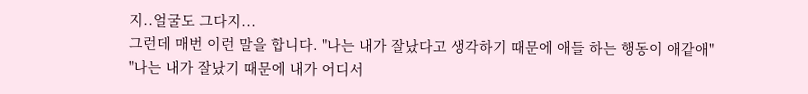지..얼굴도 그다지...
그런데 매번 이런 말을 합니다. "나는 내가 잘났다고 생각하기 때문에 애들 하는 행동이 애같애"
"나는 내가 잘났기 때문에 내가 어디서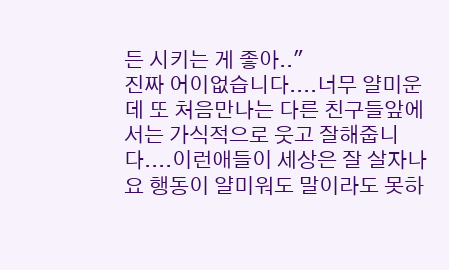든 시키는 게 좋아.."
진짜 어이없습니다....너무 얄미운데 또 처음만나는 다른 친구들앞에서는 가식적으로 웃고 잘해줍니다....이런애들이 세상은 잘 살자나요 행동이 얄미워도 말이라도 못하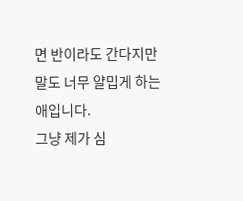면 반이라도 간다지만
말도 너무 얄밉게 하는 애입니다.
그냥 제가 심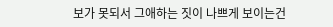보가 못되서 그애하는 짓이 나쁘게 보이는건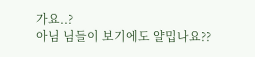가요..?
아님 님들이 보기에도 얄밉나요??